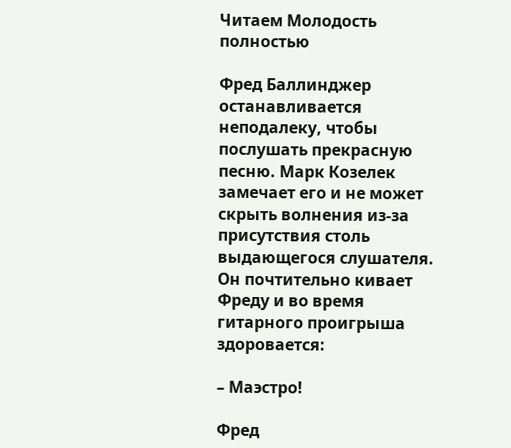Читаем Молодость полностью

Фред Баллинджер останавливается неподалеку, чтобы послушать прекрасную песню. Марк Козелек замечает его и не может скрыть волнения из-за присутствия столь выдающегося слушателя. Он почтительно кивает Фреду и во время гитарного проигрыша здоровается:

– Маэстро!

Фред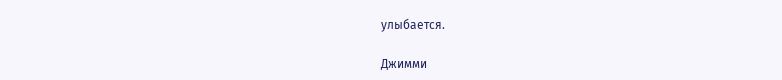улыбается.

Джимми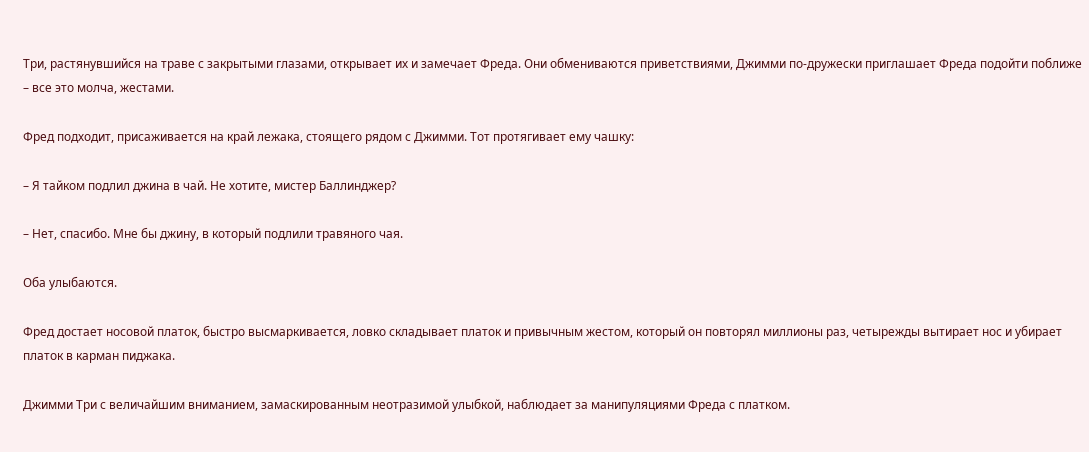Три, растянувшийся на траве с закрытыми глазами, открывает их и замечает Фреда. Они обмениваются приветствиями, Джимми по-дружески приглашает Фреда подойти поближе – все это молча, жестами.

Фред подходит, присаживается на край лежака, стоящего рядом с Джимми. Тот протягивает ему чашку:

– Я тайком подлил джина в чай. Не хотите, мистер Баллинджер?

– Нет, спасибо. Мне бы джину, в который подлили травяного чая.

Оба улыбаются.

Фред достает носовой платок, быстро высмаркивается, ловко складывает платок и привычным жестом, который он повторял миллионы раз, четырежды вытирает нос и убирает платок в карман пиджака.

Джимми Три с величайшим вниманием, замаскированным неотразимой улыбкой, наблюдает за манипуляциями Фреда с платком.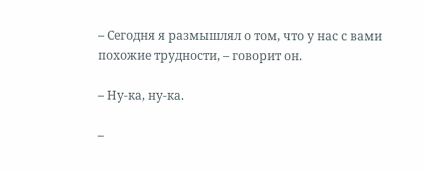– Сегодня я размышлял о том, что у нас с вами похожие трудности, – говорит он.

– Ну-ка, ну-ка.

–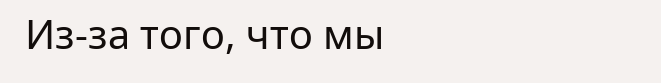Из-за того, что мы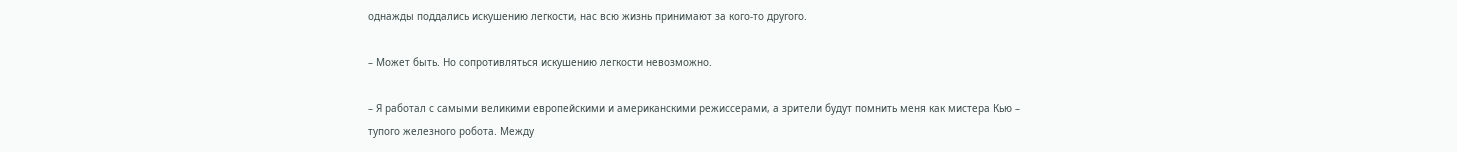однажды поддались искушению легкости, нас всю жизнь принимают за кого-то другого.

– Может быть. Но сопротивляться искушению легкости невозможно.

– Я работал с самыми великими европейскими и американскими режиссерами, а зрители будут помнить меня как мистера Кью – тупого железного робота. Между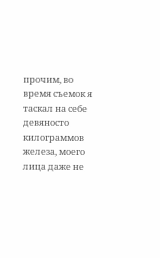прочим, во время съемок я таскал на себе девяносто килограммов железа, моего лица даже не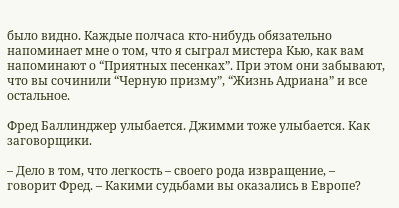было видно. Каждые полчаса кто-нибудь обязательно напоминает мне о том, что я сыграл мистера Кью, как вам напоминают о “Приятных песенках”. При этом они забывают, что вы сочинили “Черную призму”, “Жизнь Адриана” и все остальное.

Фред Баллинджер улыбается. Джимми тоже улыбается. Как заговорщики.

– Дело в том, что легкость – своего рода извращение, – говорит Фред. – Какими судьбами вы оказались в Европе?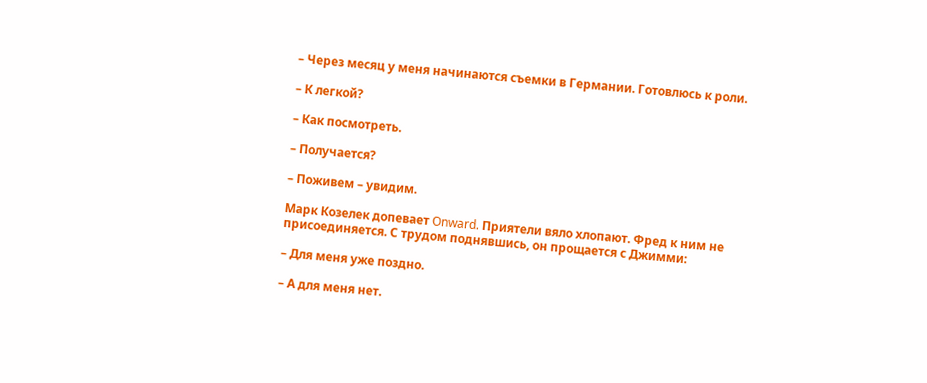– Через месяц у меня начинаются съемки в Германии. Готовлюсь к роли.

– К легкой?

– Как посмотреть.

– Получается?

– Поживем – увидим.

Марк Козелек допевает Onward. Приятели вяло хлопают. Фред к ним не присоединяется. С трудом поднявшись, он прощается с Джимми:

– Для меня уже поздно.

– А для меня нет.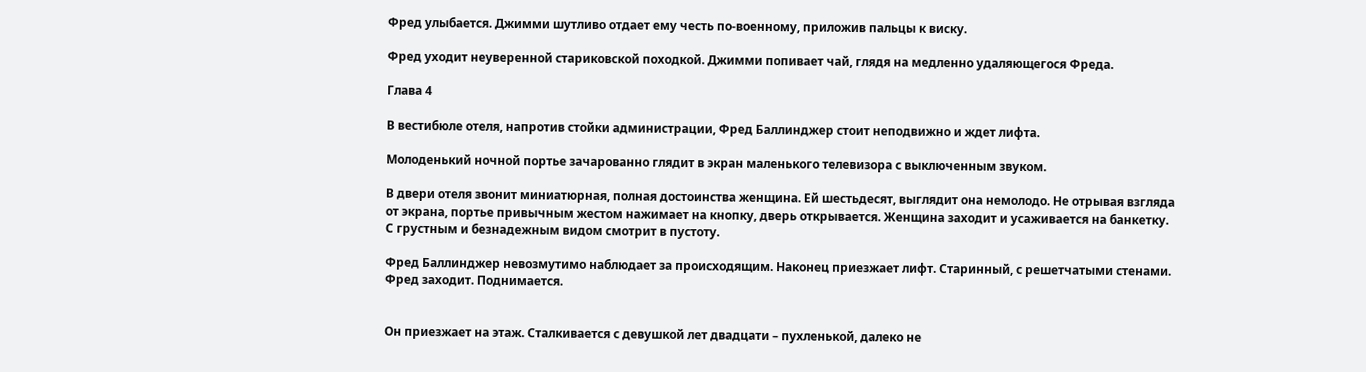Фред улыбается. Джимми шутливо отдает ему честь по-военному, приложив пальцы к виску.

Фред уходит неуверенной стариковской походкой. Джимми попивает чай, глядя на медленно удаляющегося Фреда.

Глава 4

В вестибюле отеля, напротив стойки администрации, Фред Баллинджер стоит неподвижно и ждет лифта.

Молоденький ночной портье зачарованно глядит в экран маленького телевизора с выключенным звуком.

В двери отеля звонит миниатюрная, полная достоинства женщина. Ей шестьдесят, выглядит она немолодо. Не отрывая взгляда от экрана, портье привычным жестом нажимает на кнопку, дверь открывается. Женщина заходит и усаживается на банкетку. С грустным и безнадежным видом смотрит в пустоту.

Фред Баллинджер невозмутимо наблюдает за происходящим. Наконец приезжает лифт. Старинный, с решетчатыми стенами. Фред заходит. Поднимается.


Он приезжает на этаж. Сталкивается с девушкой лет двадцати – пухленькой, далеко не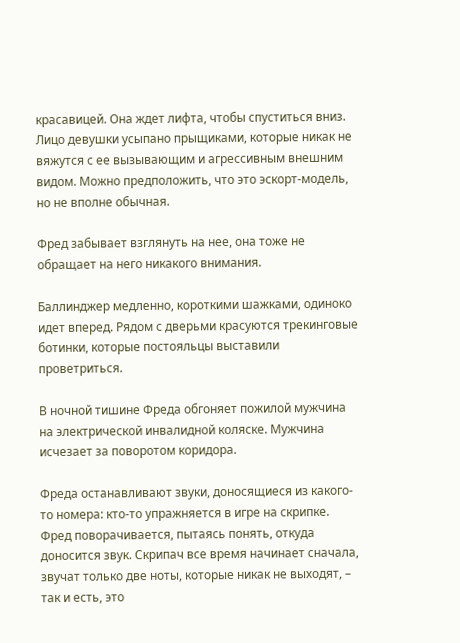красавицей. Она ждет лифта, чтобы спуститься вниз. Лицо девушки усыпано прыщиками, которые никак не вяжутся с ее вызывающим и агрессивным внешним видом. Можно предположить, что это эскорт-модель, но не вполне обычная.

Фред забывает взглянуть на нее, она тоже не обращает на него никакого внимания.

Баллинджер медленно, короткими шажками, одиноко идет вперед. Рядом с дверьми красуются трекинговые ботинки, которые постояльцы выставили проветриться.

В ночной тишине Фреда обгоняет пожилой мужчина на электрической инвалидной коляске. Мужчина исчезает за поворотом коридора.

Фреда останавливают звуки, доносящиеся из какого-то номера: кто-то упражняется в игре на скрипке. Фред поворачивается, пытаясь понять, откуда доносится звук. Скрипач все время начинает сначала, звучат только две ноты, которые никак не выходят, – так и есть, это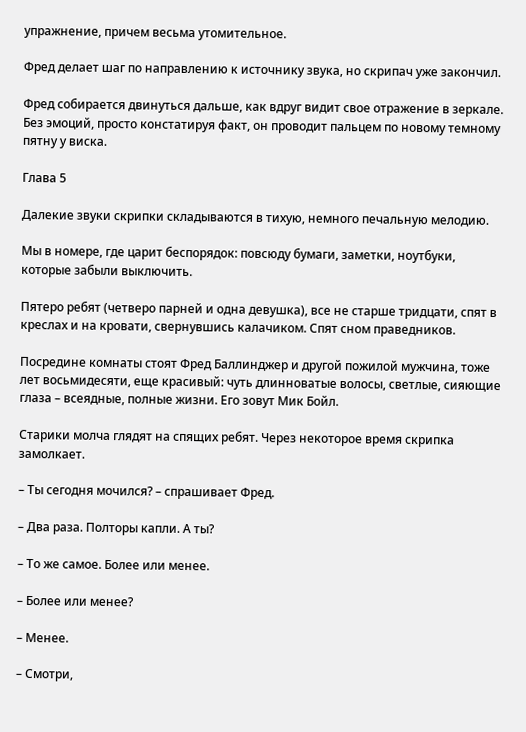упражнение, причем весьма утомительное.

Фред делает шаг по направлению к источнику звука, но скрипач уже закончил.

Фред собирается двинуться дальше, как вдруг видит свое отражение в зеркале. Без эмоций, просто констатируя факт, он проводит пальцем по новому темному пятну у виска.

Глава 5

Далекие звуки скрипки складываются в тихую, немного печальную мелодию.

Мы в номере, где царит беспорядок: повсюду бумаги, заметки, ноутбуки, которые забыли выключить.

Пятеро ребят (четверо парней и одна девушка), все не старше тридцати, спят в креслах и на кровати, свернувшись калачиком. Спят сном праведников.

Посредине комнаты стоят Фред Баллинджер и другой пожилой мужчина, тоже лет восьмидесяти, еще красивый: чуть длинноватые волосы, светлые, сияющие глаза – всеядные, полные жизни. Его зовут Мик Бойл.

Старики молча глядят на спящих ребят. Через некоторое время скрипка замолкает.

– Ты сегодня мочился? – спрашивает Фред.

– Два раза. Полторы капли. А ты?

– То же самое. Более или менее.

– Более или менее?

– Менее.

– Смотри,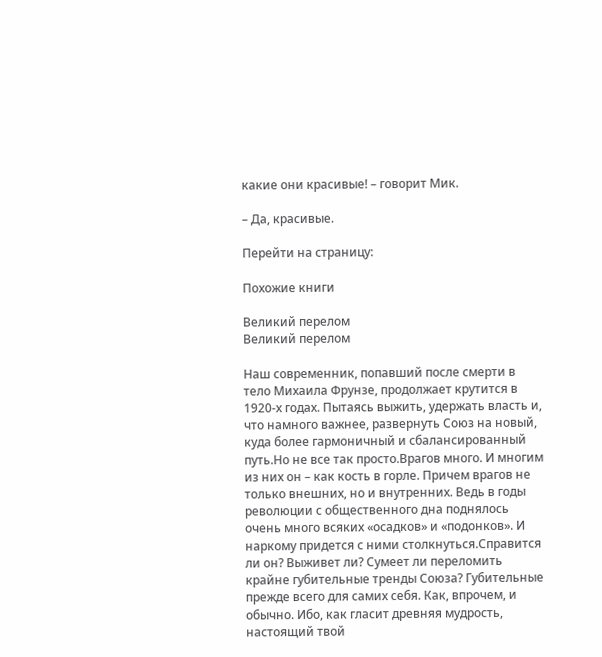какие они красивые! – говорит Мик.

– Да, красивые.

Перейти на страницу:

Похожие книги

Великий перелом
Великий перелом

Наш современник, попавший после смерти в тело Михаила Фрунзе, продолжает крутится в 1920-х годах. Пытаясь выжить, удержать власть и, что намного важнее, развернуть Союз на новый, куда более гармоничный и сбалансированный путь.Но не все так просто.Врагов много. И многим из них он – как кость в горле. Причем врагов не только внешних, но и внутренних. Ведь в годы революции с общественного дна поднялось очень много всяких «осадков» и «подонков». И наркому придется с ними столкнуться.Справится ли он? Выживет ли? Сумеет ли переломить крайне губительные тренды Союза? Губительные прежде всего для самих себя. Как, впрочем, и обычно. Ибо, как гласит древняя мудрость, настоящий твой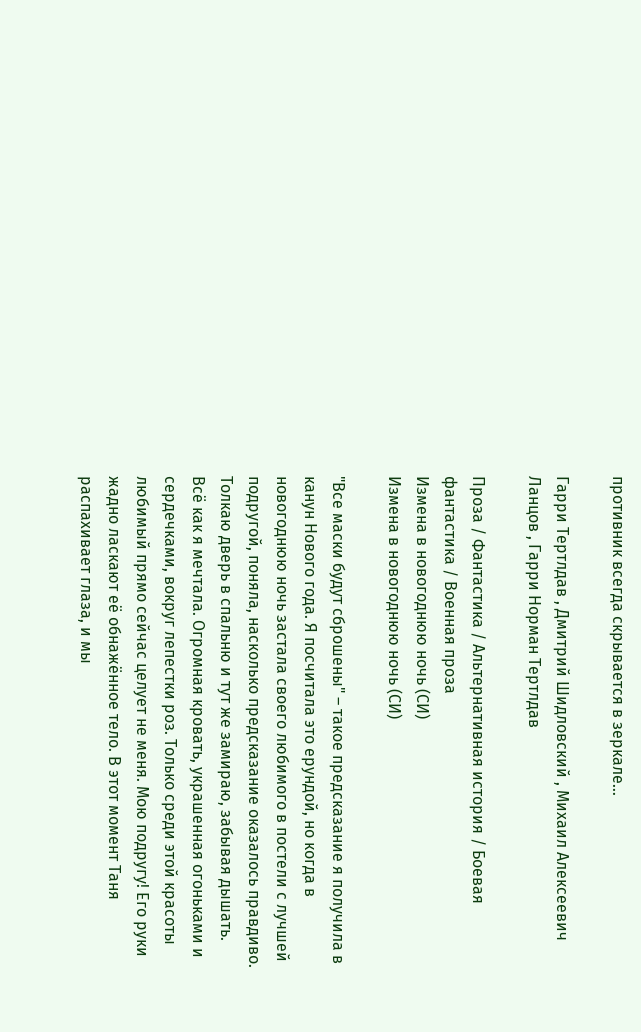противник всегда скрывается в зеркале…

Гарри Тертлдав , Дмитрий Шидловский , Михаил Алексеевич Ланцов , Гарри Норман Тертлдав

Проза / Фантастика / Альтернативная история / Боевая фантастика / Военная проза
Измена в новогоднюю ночь (СИ)
Измена в новогоднюю ночь (СИ)

"Все маски будут сброшены" – такое предсказание я получила в канун Нового года. Я посчитала это ерундой, но когда в новогоднюю ночь застала своего любимого в постели с лучшей подругой, поняла, насколько предсказание оказалось правдиво. Толкаю дверь в спальню и тут же замираю, забывая дышать. Всё как я мечтала. Огромная кровать, украшенная огоньками и сердечками, вокруг лепестки роз. Только среди этой красоты любимый прямо сейчас целует не меня. Мою подругу! Его руки жадно ласкают её обнажённое тело. В этот момент Таня распахивает глаза, и мы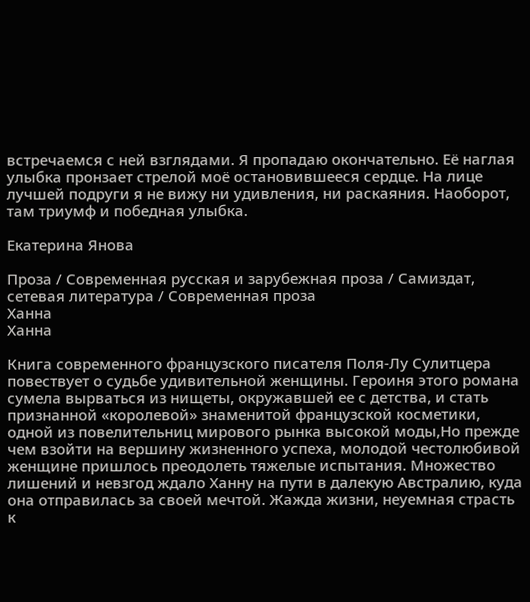встречаемся с ней взглядами. Я пропадаю окончательно. Её наглая улыбка пронзает стрелой моё остановившееся сердце. На лице лучшей подруги я не вижу ни удивления, ни раскаяния. Наоборот, там триумф и победная улыбка.

Екатерина Янова

Проза / Современная русская и зарубежная проза / Самиздат, сетевая литература / Современная проза
Ханна
Ханна

Книга современного французского писателя Поля-Лу Сулитцера повествует о судьбе удивительной женщины. Героиня этого романа сумела вырваться из нищеты, окружавшей ее с детства, и стать признанной «королевой» знаменитой французской косметики, одной из повелительниц мирового рынка высокой моды,Но прежде чем взойти на вершину жизненного успеха, молодой честолюбивой женщине пришлось преодолеть тяжелые испытания. Множество лишений и невзгод ждало Ханну на пути в далекую Австралию, куда она отправилась за своей мечтой. Жажда жизни, неуемная страсть к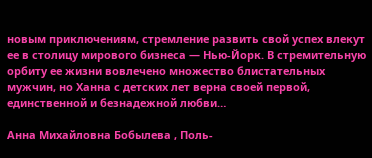новым приключениям, стремление развить свой успех влекут ее в столицу мирового бизнеса — Нью-Йорк. В стремительную орбиту ее жизни вовлечено множество блистательных мужчин, но Ханна с детских лет верна своей первой, единственной и безнадежной любви…

Анна Михайловна Бобылева , Поль-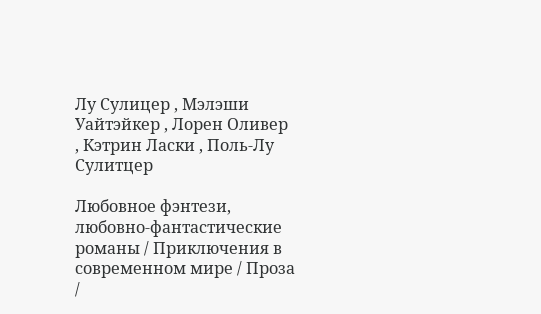Лу Сулицер , Мэлэши Уайтэйкер , Лорен Оливер , Кэтрин Ласки , Поль-Лу Сулитцер

Любовное фэнтези, любовно-фантастические романы / Приключения в современном мире / Проза /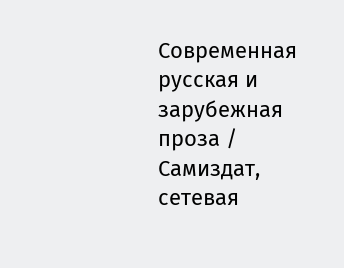Современная русская и зарубежная проза / Самиздат, сетевая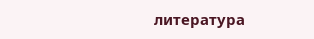литература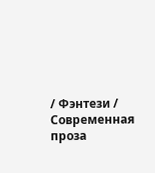/ Фэнтези / Современная проза